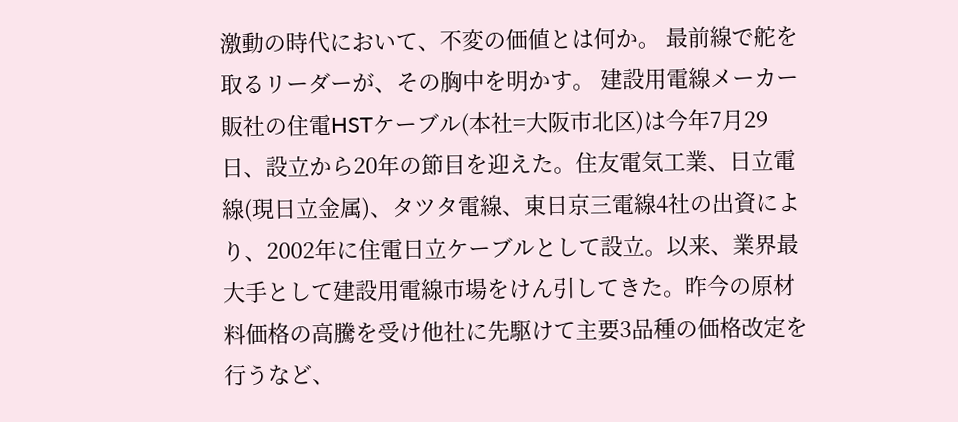激動の時代において、不変の価値とは何か。 最前線で舵を取るリーダーが、その胸中を明かす。 建設用電線メーカー販社の住電HSTケーブル(本社=大阪市北区)は今年7月29日、設立から20年の節目を迎えた。住友電気工業、日立電線(現日立金属)、タツタ電線、東日京三電線4社の出資により、2002年に住電日立ケーブルとして設立。以来、業界最大手として建設用電線市場をけん引してきた。昨今の原材料価格の高騰を受け他社に先駆けて主要3品種の価格改定を行うなど、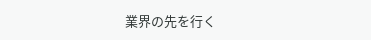業界の先を行く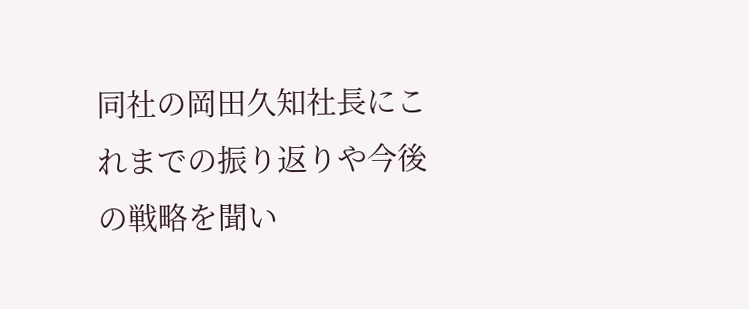同社の岡田久知社長にこれまでの振り返りや今後の戦略を聞い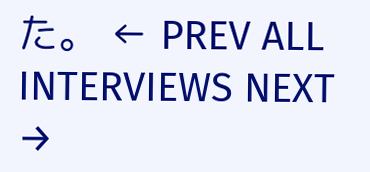た。 ← PREV ALL INTERVIEWS NEXT →